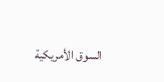السوق الأمريكية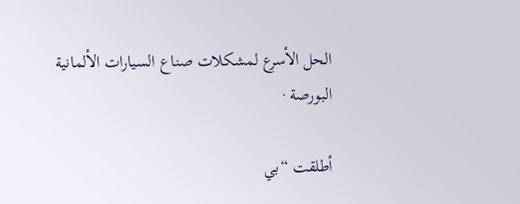الحل الأسرع لمشكلات صناع السيارات الألمانية
البورصة ·

أطلقت “بي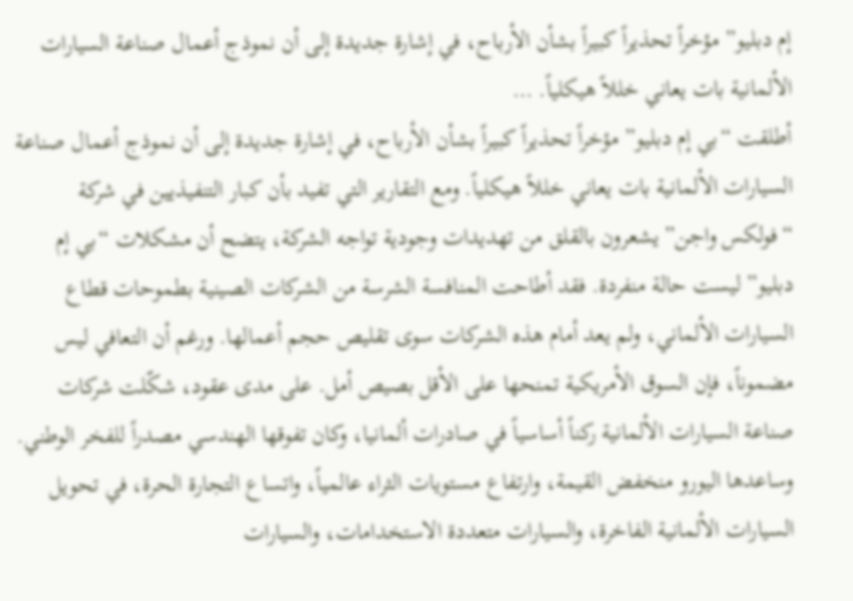إم دبليو” مؤخراً تحذيراً كبيراً بشأن الأرباح، في إشارة جديدة إلى أن نموذج أعمال صناعة السيارات الألمانية بات يعاني خللاً هيكلياً. …
أطلقت “بي إم دبليو” مؤخراً تحذيراً كبيراً بشأن الأرباح، في إشارة جديدة إلى أن نموذج أعمال صناعة السيارات الألمانية بات يعاني خللاً هيكلياً. ومع التقارير التي تفيد بأن كبار التنفيذيين في شركة “فولكس واجن” يشعرون بالقلق من تهديدات وجودية تواجه الشركة، يتضح أن مشكلات “بي إم دبليو” ليست حالة منفردة. فقد أطاحت المنافسة الشرسة من الشركات الصينية بطموحات قطاع السيارات الألماني، ولم يعد أمام هذه الشركات سوى تقليص حجم أعمالها. ورغم أن التعافي ليس مضموناً، فإن السوق الأمريكية تمنحها على الأقل بصيص أمل. على مدى عقود، شكّلت شركات صناعة السيارات الألمانية ركناً أساسياً في صادرات ألمانيا، وكان تفوقها الهندسي مصدراً للفخر الوطني. وساعدها اليورو منخفض القيمة، وارتفاع مستويات الثراء عالمياً، واتساع التجارة الحرة، في تحويل السيارات الألمانية الفاخرة، والسيارات متعددة الاستخدامات، والسيارات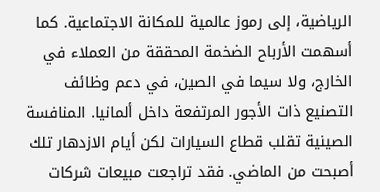الرياضية، إلى رموز عالمية للمكانة الاجتماعية. كما أسهمت الأرباح الضخمة المحققة من العملاء في الخارج، ولا سيما في الصين، في دعم وظائف التصنيع ذات الأجور المرتفعة داخل ألمانيا. المنافسة الصينية تقلب قطاع السيارات لكن أيام الازدهار تلك أصبحت من الماضي. فقد تراجعت مبيعات شركات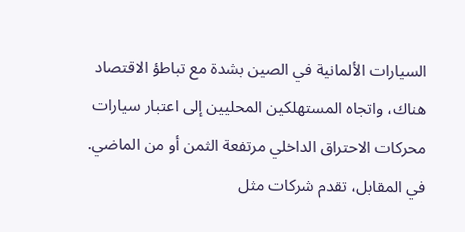السيارات الألمانية في الصين بشدة مع تباطؤ الاقتصاد هناك، واتجاه المستهلكين المحليين إلى اعتبار سيارات محركات الاحتراق الداخلي مرتفعة الثمن أو من الماضي. في المقابل، تقدم شركات مثل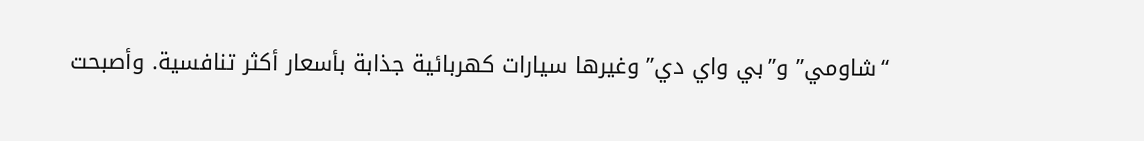“شاومي” و”بي واي دي” وغيرها سيارات كهربائية جذابة بأسعار أكثر تنافسية. وأصبحت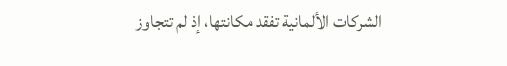الشركات الألمانية تفقد مكانتها، إذ لم تتجاوز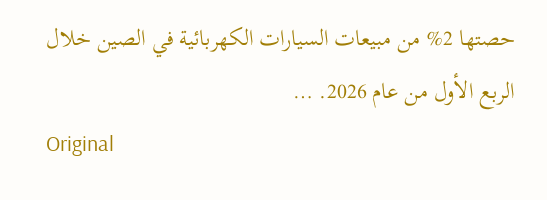حصتها 2% من مبيعات السيارات الكهربائية في الصين خلال الربع الأول من عام 2026. …
Original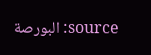source: البورصة